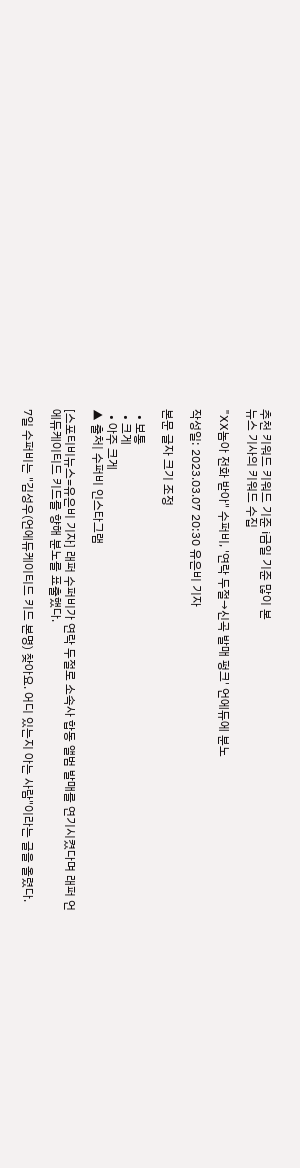추천 키워드 키워드 기준 i금일 기준 많이 본
뉴스 기사의 키워드 수집

"XX놈아 전화 받아" 수퍼비, '연락 두절→신곡 발매 펑크' 언에듀에 분노

작성일: 2023.03.07 20:30 유은비 기자

본문 글자 크기 조정

  • 보통
  • 크게
  • 아주 크게
▲ 출처| 수퍼비 인스타그램

[스포티비뉴스=유은비 기자] 래퍼 수퍼비가 연락 두절로 소속사 합동 앨범 발매를 연기시켰다며 래퍼 언에듀케이티드 키드를 향해 분노를 표출했다.

7일 수퍼비는 "김성우(언에듀케이티드 키드 본명) 찾아요. 어디 있는지 아는 사람"이라는 글을 올렸다.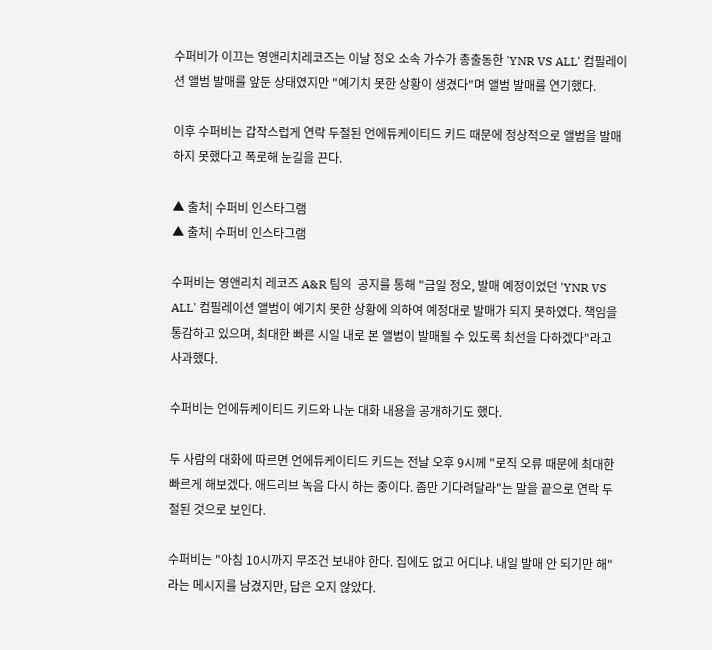수퍼비가 이끄는 영앤리치레코즈는 이날 정오 소속 가수가 총출동한 'YNR VS ALL' 컴필레이션 앨범 발매를 앞둔 상태였지만 "예기치 못한 상황이 생겼다"며 앨범 발매를 연기했다.

이후 수퍼비는 갑작스럽게 연락 두절된 언에듀케이티드 키드 때문에 정상적으로 앨범을 발매하지 못했다고 폭로해 눈길을 끈다.

▲ 출처| 수퍼비 인스타그램
▲ 출처| 수퍼비 인스타그램

수퍼비는 영앤리치 레코즈 A&R 팀의  공지를 통해 "금일 정오, 발매 예정이었던 'YNR VS ALL' 컴필레이션 앨범이 예기치 못한 상황에 의하여 예정대로 발매가 되지 못하였다. 책임을 통감하고 있으며, 최대한 빠른 시일 내로 본 앨범이 발매될 수 있도록 최선을 다하겠다"라고 사과했다.

수퍼비는 언에듀케이티드 키드와 나눈 대화 내용을 공개하기도 했다.

두 사람의 대화에 따르면 언에듀케이티드 키드는 전날 오후 9시께 "로직 오류 때문에 최대한 빠르게 해보겠다. 애드리브 녹음 다시 하는 중이다. 좀만 기다려달라"는 말을 끝으로 연락 두절된 것으로 보인다.

수퍼비는 "아침 10시까지 무조건 보내야 한다. 집에도 없고 어디냐. 내일 발매 안 되기만 해"라는 메시지를 남겼지만, 답은 오지 않았다.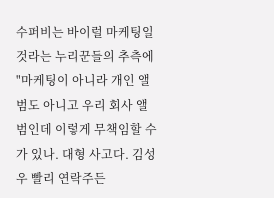수퍼비는 바이럴 마케팅일 것라는 누리꾼들의 추측에 "마케팅이 아니라 개인 앨범도 아니고 우리 회사 앨범인데 이렇게 무책임할 수가 있나. 대형 사고다. 김성우 빨리 연락주든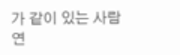가 같이 있는 사람 연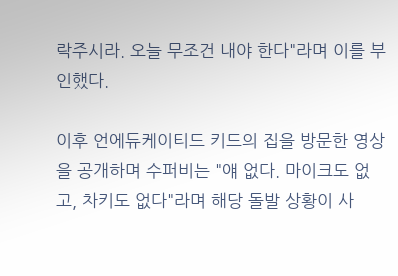락주시라. 오늘 무조건 내야 한다"라며 이를 부인했다.

이후 언에듀케이티드 키드의 집을 방문한 영상을 공개하며 수퍼비는 "얘 없다. 마이크도 없고, 차키도 없다"라며 해당 돌발 상황이 사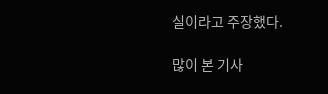실이라고 주장했다.

많이 본 기사